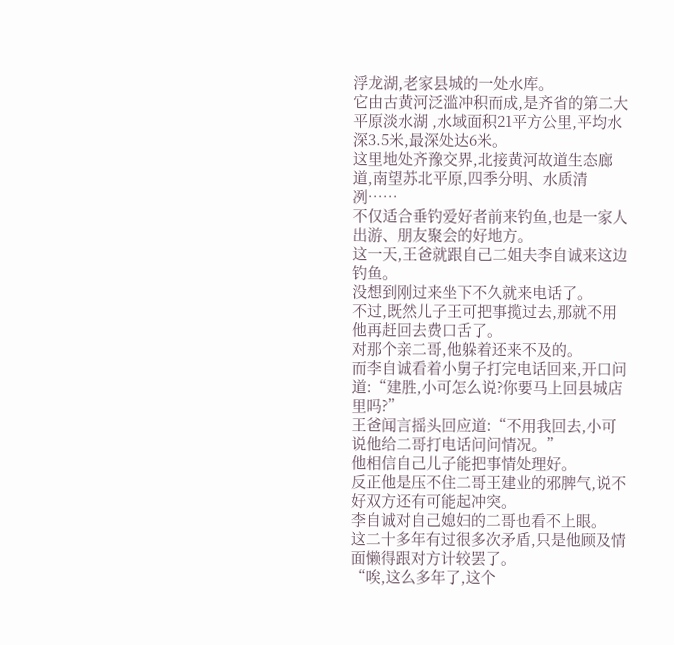浮龙湖,老家县城的一处水库。
它由古黄河泛滥冲积而成,是齐省的第二大平原淡水湖 ,水域面积21平方公里,平均水深3.5米,最深处达6米。
这里地处齐豫交界,北接黄河故道生态廊道,南望苏北平原,四季分明、水质清冽……
不仅适合垂钓爱好者前来钓鱼,也是一家人出游、朋友聚会的好地方。
这一天,王爸就跟自己二姐夫李自诚来这边钓鱼。
没想到刚过来坐下不久就来电话了。
不过,既然儿子王可把事揽过去,那就不用他再赶回去费口舌了。
对那个亲二哥,他躲着还来不及的。
而李自诚看着小舅子打完电话回来,开口问道:“建胜,小可怎么说?你要马上回县城店里吗?”
王爸闻言摇头回应道:“不用我回去,小可说他给二哥打电话问问情况。”
他相信自己儿子能把事情处理好。
反正他是压不住二哥王建业的邪脾气,说不好双方还有可能起冲突。
李自诚对自己媳妇的二哥也看不上眼。
这二十多年有过很多次矛盾,只是他顾及情面懒得跟对方计较罢了。
“唉,这么多年了,这个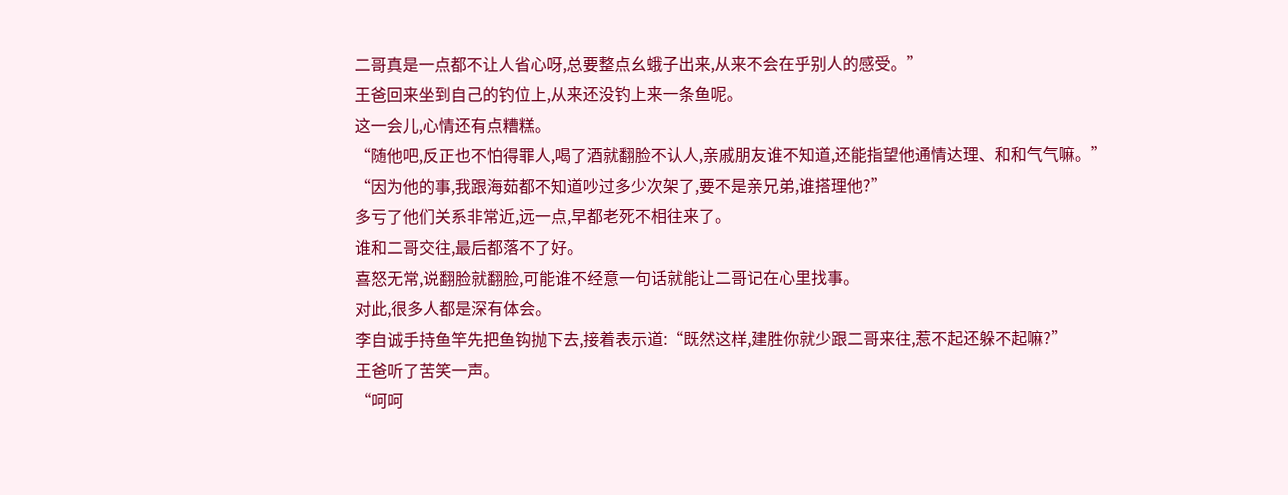二哥真是一点都不让人省心呀,总要整点幺蛾子出来,从来不会在乎别人的感受。”
王爸回来坐到自己的钓位上,从来还没钓上来一条鱼呢。
这一会儿,心情还有点糟糕。
“随他吧,反正也不怕得罪人,喝了酒就翻脸不认人,亲戚朋友谁不知道,还能指望他通情达理、和和气气嘛。”
“因为他的事,我跟海茹都不知道吵过多少次架了,要不是亲兄弟,谁搭理他?”
多亏了他们关系非常近,远一点,早都老死不相往来了。
谁和二哥交往,最后都落不了好。
喜怒无常,说翻脸就翻脸,可能谁不经意一句话就能让二哥记在心里找事。
对此,很多人都是深有体会。
李自诚手持鱼竿先把鱼钩抛下去,接着表示道:“既然这样,建胜你就少跟二哥来往,惹不起还躲不起嘛?”
王爸听了苦笑一声。
“呵呵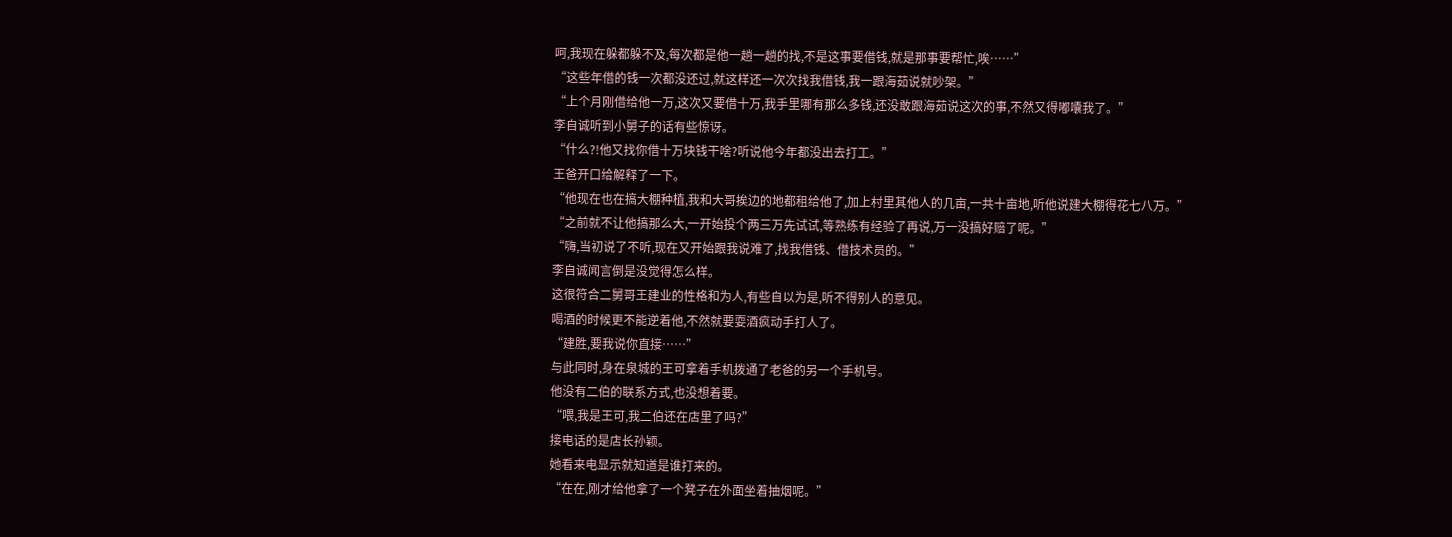呵,我现在躲都躲不及,每次都是他一趟一趟的找,不是这事要借钱,就是那事要帮忙,唉……”
“这些年借的钱一次都没还过,就这样还一次次找我借钱,我一跟海茹说就吵架。”
“上个月刚借给他一万,这次又要借十万,我手里哪有那么多钱,还没敢跟海茹说这次的事,不然又得嘟囔我了。”
李自诚听到小舅子的话有些惊讶。
“什么?!他又找你借十万块钱干啥?听说他今年都没出去打工。”
王爸开口给解释了一下。
“他现在也在搞大棚种植,我和大哥挨边的地都租给他了,加上村里其他人的几亩,一共十亩地,听他说建大棚得花七八万。”
“之前就不让他搞那么大,一开始投个两三万先试试,等熟练有经验了再说,万一没搞好赔了呢。”
“嗨,当初说了不听,现在又开始跟我说难了,找我借钱、借技术员的。”
李自诚闻言倒是没觉得怎么样。
这很符合二舅哥王建业的性格和为人,有些自以为是,听不得别人的意见。
喝酒的时候更不能逆着他,不然就要耍酒疯动手打人了。
“建胜,要我说你直接……”
与此同时,身在泉城的王可拿着手机拨通了老爸的另一个手机号。
他没有二伯的联系方式,也没想着要。
“喂,我是王可,我二伯还在店里了吗?”
接电话的是店长孙颖。
她看来电显示就知道是谁打来的。
“在在,刚才给他拿了一个凳子在外面坐着抽烟呢。”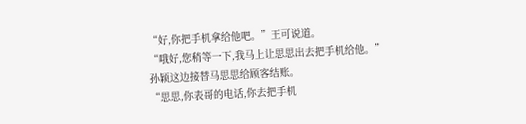“好,你把手机拿给他吧。”王可说道。
“哦好,您稍等一下,我马上让思思出去把手机给他。”
孙颖这边接替马思思给顾客结账。
“思思,你表哥的电话,你去把手机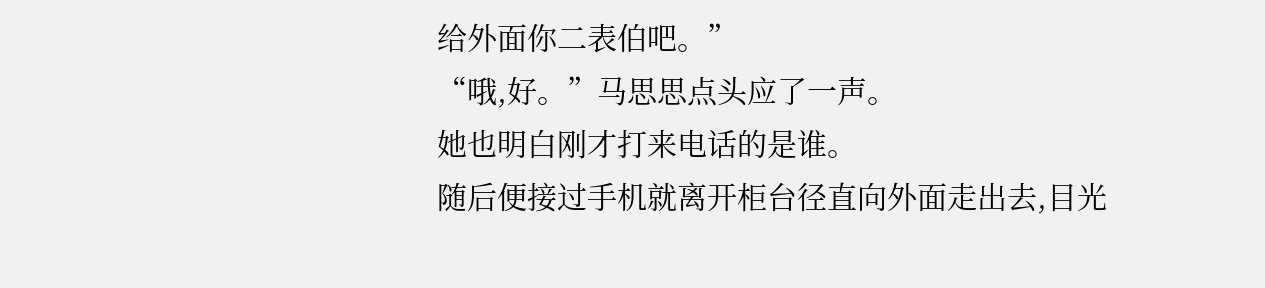给外面你二表伯吧。”
“哦,好。”马思思点头应了一声。
她也明白刚才打来电话的是谁。
随后便接过手机就离开柜台径直向外面走出去,目光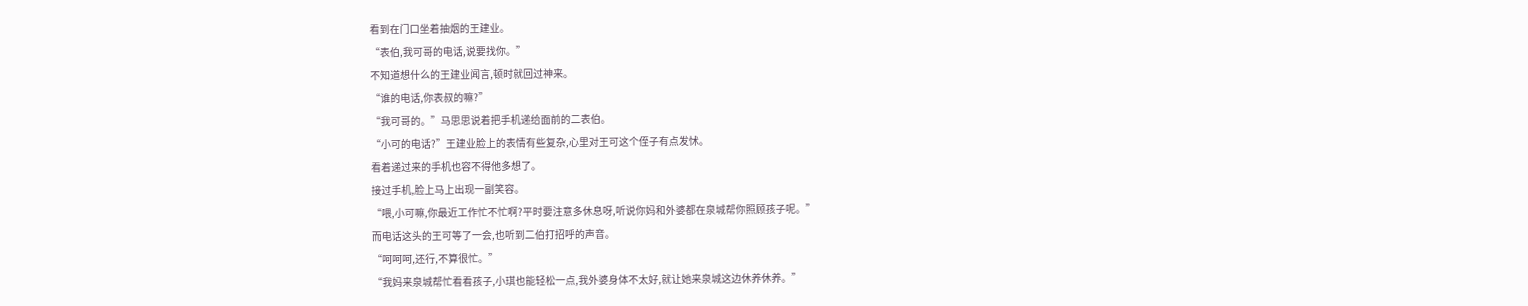看到在门口坐着抽烟的王建业。
“表伯,我可哥的电话,说要找你。”
不知道想什么的王建业闻言,顿时就回过神来。
“谁的电话,你表叔的嘛?”
“我可哥的。”马思思说着把手机递给面前的二表伯。
“小可的电话?”王建业脸上的表情有些复杂,心里对王可这个侄子有点发怵。
看着递过来的手机也容不得他多想了。
接过手机,脸上马上出现一副笑容。
“喂,小可嘛,你最近工作忙不忙啊?平时要注意多休息呀,听说你妈和外婆都在泉城帮你照顾孩子呢。”
而电话这头的王可等了一会,也听到二伯打招呼的声音。
“呵呵呵,还行,不算很忙。”
“我妈来泉城帮忙看看孩子,小琪也能轻松一点,我外婆身体不太好,就让她来泉城这边休养休养。”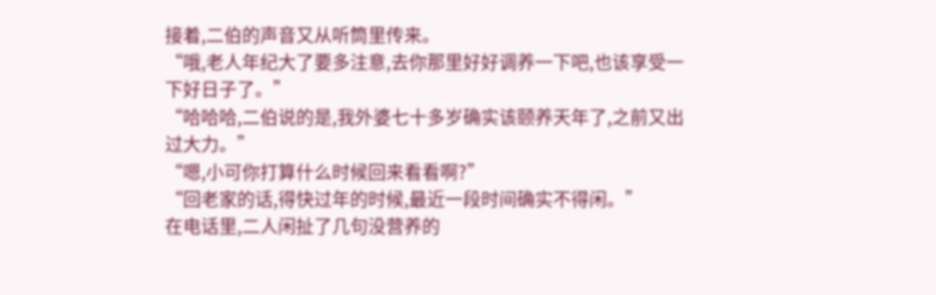接着,二伯的声音又从听筒里传来。
“哦,老人年纪大了要多注意,去你那里好好调养一下吧,也该享受一下好日子了。”
“哈哈哈,二伯说的是,我外婆七十多岁确实该颐养天年了,之前又出过大力。”
“嗯,小可你打算什么时候回来看看啊?”
“回老家的话,得快过年的时候,最近一段时间确实不得闲。”
在电话里,二人闲扯了几句没营养的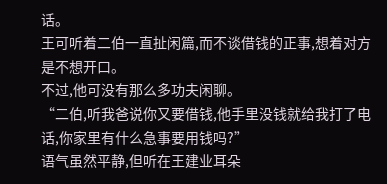话。
王可听着二伯一直扯闲篇,而不谈借钱的正事,想着对方是不想开口。
不过,他可没有那么多功夫闲聊。
“二伯,听我爸说你又要借钱,他手里没钱就给我打了电话,你家里有什么急事要用钱吗?”
语气虽然平静,但听在王建业耳朵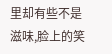里却有些不是滋味,脸上的笑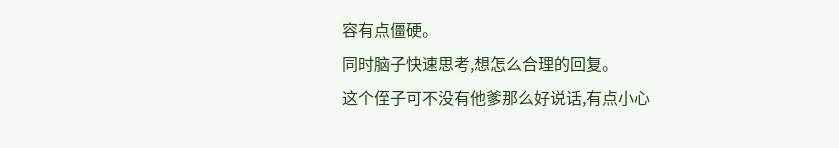容有点僵硬。
同时脑子快速思考,想怎么合理的回复。
这个侄子可不没有他爹那么好说话,有点小心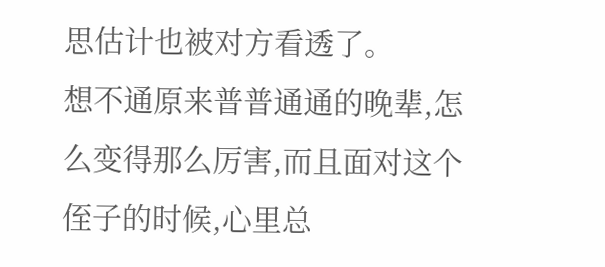思估计也被对方看透了。
想不通原来普普通通的晚辈,怎么变得那么厉害,而且面对这个侄子的时候,心里总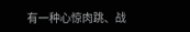有一种心惊肉跳、战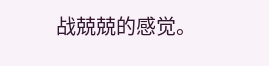战兢兢的感觉。